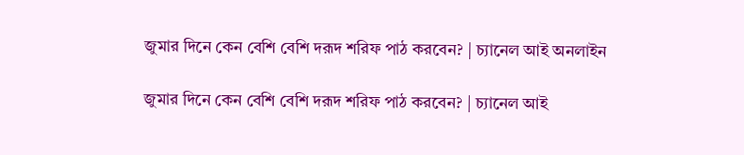জুমার দিনে কেন বেশি বেশি দরূদ শরিফ পাঠ করবেন? | চ্যানেল আই অনলাইন

জুমার দিনে কেন বেশি বেশি দরূদ শরিফ পাঠ করবেন? | চ্যানেল আই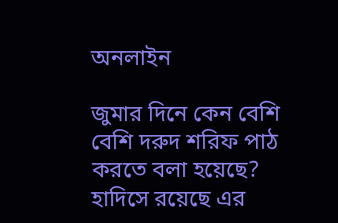অনলাইন

জুমার দিনে কেন বেশি বেশি দরুদ শরিফ পাঠ করতে বলা হয়েছে? হাদিসে রয়েছে এর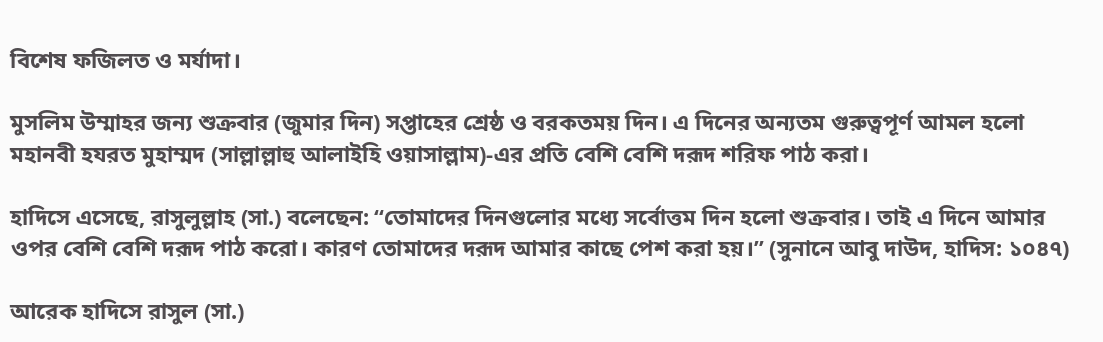বিশেষ ফজিলত ও মর্যাদা।

মুসলিম উম্মাহর জন্য শুক্রবার (জুমার দিন) সপ্তাহের শ্রেষ্ঠ ও বরকতময় দিন। এ দিনের অন্যতম গুরুত্বপূর্ণ আমল হলো মহানবী হযরত মুহাম্মদ (সাল্লাল্লাহু আলাইহি ওয়াসাল্লাম)-এর প্রতি বেশি বেশি দরূদ শরিফ পাঠ করা।

হাদিসে এসেছে, রাসুলুল্লাহ (সা.) বলেছেন: “তোমাদের দিনগুলোর মধ্যে সর্বোত্তম দিন হলো শুক্রবার। তাই এ দিনে আমার ওপর বেশি বেশি দরূদ পাঠ করো। কারণ তোমাদের দরূদ আমার কাছে পেশ করা হয়।” (সুনানে আবু দাউদ, হাদিস: ১০৪৭)

আরেক হাদিসে রাসুল (সা.)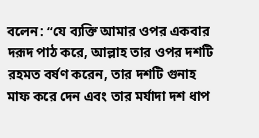বলেন: “যে ব্যক্তি আমার ওপর একবার দরূদ পাঠ করে, আল্লাহ তার ওপর দশটি রহমত বর্ষণ করেন, তার দশটি গুনাহ মাফ করে দেন এবং তার মর্যাদা দশ ধাপ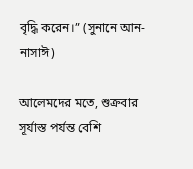বৃদ্ধি করেন।” (সুনানে আন-নাসাঈ)

আলেমদের মতে, শুক্রবার সূর্যাস্ত পর্যন্ত বেশি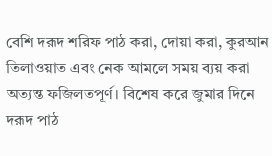বেশি দরূদ শরিফ পাঠ করা, দোয়া করা, কুরআন তিলাওয়াত এবং নেক আমলে সময় ব্যয় করা অত্যন্ত ফজিলতপূর্ণ। বিশেষ করে জুমার দিনে দরূদ পাঠ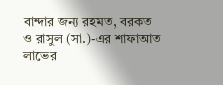বান্দার জন্য রহমত, বরকত ও রাসুল (সা.)-এর শাফাআত লাভের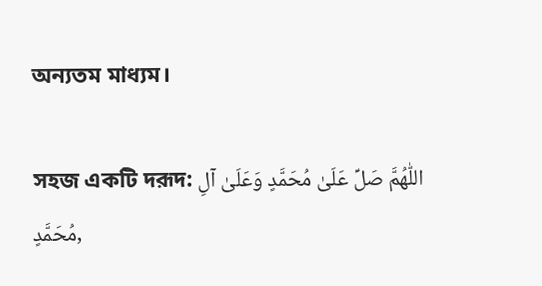অন্যতম মাধ্যম।

সহজ একটি দরূদ: اللّٰهُمَّ صَلِّ عَلَىٰ مُحَمَّدٍ وَعَلَىٰ آلِ مُحَمَّدٍ,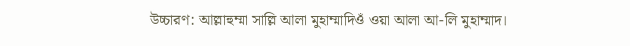উচ্চারণ: আল্লাহুম্মা সাল্লি আলা মুহাম্মাদিওঁ ওয়া আলা আ-লি মুহাম্মাদ।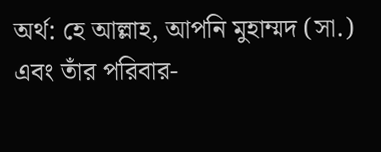অর্থ: হে আল্লাহ, আপনি মুহাম্মদ (সা.) এবং তাঁর পরিবার-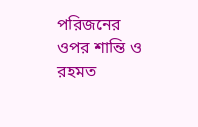পরিজনের ওপর শান্তি ও রহমত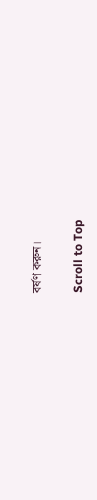বর্ষণ করুন।

Scroll to Top